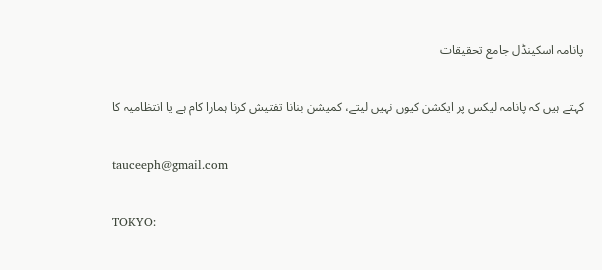پانامہ اسکینڈل جامع تحقیقات

کہتے ہیں کہ پانامہ لیکس پر ایکشن کیوں نہیں لیتے، کمیشن بنانا تفتیش کرنا ہمارا کام ہے یا انتظامیہ کا

tauceeph@gmail.com

TOKYO: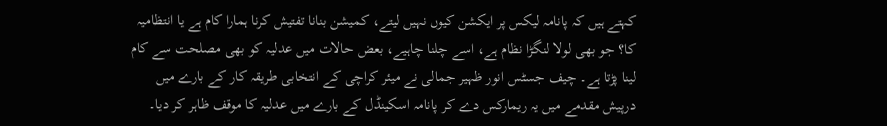کہتے ہیں کہ پانامہ لیکس پر ایکشن کیوں نہیں لیتے، کمیشن بنانا تفتیش کرنا ہمارا کام ہے یا انتظامیہ کا؟ جو بھی لولا لنگڑا نظام ہے، اسے چلنا چاہیے، بعض حالات میں عدلیہ کو بھی مصلحت سے کام لینا پڑتا ہے۔ چیف جسٹس انور ظہیر جمالی نے میئر کراچی کے انتخابی طریقہ کار کے بارے میں درپیش مقدمے میں یہ ریمارکس دے کر پانامہ اسکینڈل کے بارے میں عدلیہ کا موقف ظاہر کر دیا۔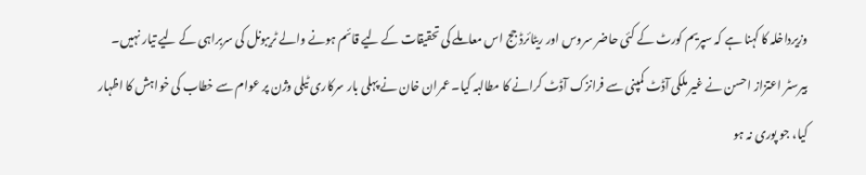وزیرداخلہ کا کہنا ہے کہ سپریم کورٹ کے کئی حاضر سروس اور ریٹائرڈ جج اس معاملے کی تحقیقات کے لیے قائم ہونے والے ٹریبونل کی سربراہی کے لیے تیار نہیں۔ بیرسٹر اعتزاز احسن نے غیر ملکی آڈٹ کمپنی سے فرانزک آڈٹ کرانے کا مطالبہ کیا۔ عمران خان نے پہلی بار سرکاری ٹیلی وژن پر عوام سے خطاب کی خواہش کا اظہار کیا، جو پوری نہ ہو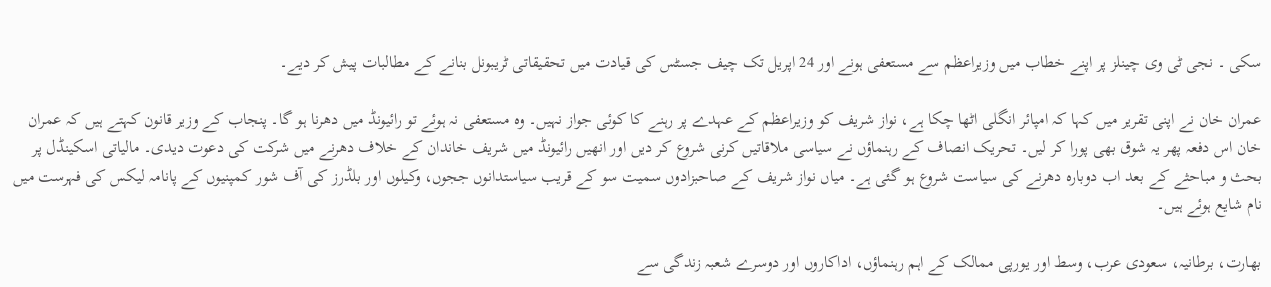سکی ۔ نجی ٹی وی چینلز پر اپنے خطاب میں وزیراعظم سے مستعفی ہونے اور 24 اپریل تک چیف جسٹس کی قیادت میں تحقیقاتی ٹریبونل بنانے کے مطالبات پیش کر دیے۔

عمران خان نے اپنی تقریر میں کہا کہ امپائر انگلی اٹھا چکا ہے، نواز شریف کو وزیراعظم کے عہدے پر رہنے کا کوئی جواز نہیں۔ وہ مستعفی نہ ہوئے تو رائیونڈ میں دھرنا ہو گا۔ پنجاب کے وزیر قانون کہتے ہیں کہ عمران خان اس دفعہ پھر یہ شوق بھی پورا کر لیں۔ تحریک انصاف کے رہنماؤں نے سیاسی ملاقاتیں کرنی شروع کر دیں اور انھیں رائیونڈ میں شریف خاندان کے خلاف دھرنے میں شرکت کی دعوت دیدی۔ مالیاتی اسکینڈل پر بحث و مباحثے کے بعد اب دوبارہ دھرنے کی سیاست شروع ہو گئی ہے۔ میاں نواز شریف کے صاحبزادوں سمیت سو کے قریب سیاستدانوں ججوں، وکیلوں اور بلڈرز کی آف شور کمپنیوں کے پانامہ لیکس کی فہرست میں نام شایع ہوئے ہیں۔

بھارت، برطانیہ، سعودی عرب، وسط اور یورپی ممالک کے اہم رہنماؤں، اداکاروں اور دوسرے شعبہ زندگی سے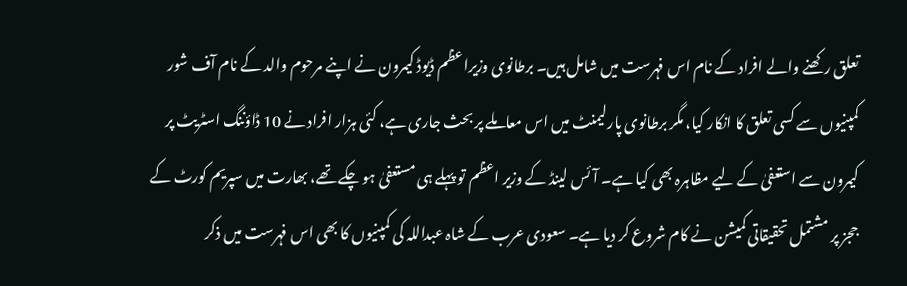تعلق رکھنے والے افراد کے نام اس فہرست میں شامل ہیں۔ برطانوی وزیراعظم ڈیوڈ کیمرون نے اپنے مرحوم والد کے نام آف شور کمپنیوں سے کسی تعلق کا انکار کیا، مگر برطانوی پارلیمنٹ میں اس معاملے پر بحث جاری ہے، کئی ہزار افراد نے 10 ڈاؤننگ اسٹریٹ پر کیمرون سے استعفیٰ کے لیے مظاہرہ بھی کیا ہے۔ آئس لینڈ کے وزیر اعظم تو پہلے ہی مستعفیٰ ہو چکے تھے، بھارت میں سپریم کورٹ کے ججز پر مشتمل تحقیقاتی کمیشن نے کام شروع کر دیا ہے۔ سعودی عرب کے شاہ عبداللہ کی کمپنیوں کا بھی اس فہرست میں ذکر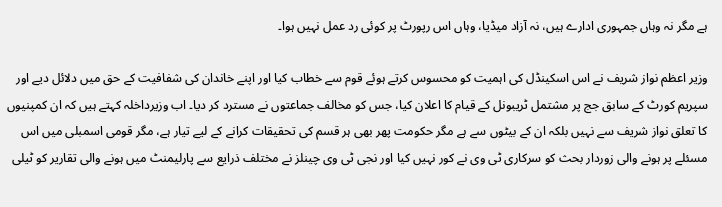ہے مگر نہ وہاں جمہوری ادارے ہیں، نہ آزاد میڈیا، وہاں اس رپورٹ پر کوئی رد عمل نہیں ہوا۔

وزیر اعظم نواز شریف نے اس اسکینڈل کی اہمیت کو محسوس کرتے ہوئے قوم سے خطاب کیا اور اپنے خاندان کی شفافیت کے حق میں دلائل دیے اور سپریم کورٹ کے سابق جج پر مشتمل ٹریبونل کے قیام کا اعلان کیا، جس کو مخالف جماعتوں نے مسترد کر دیا۔ اب وزیرداخلہ کہتے ہیں کہ ان کمپنیوں کا تعلق نواز شریف سے نہیں بلکہ ان کے بیٹوں سے ہے مگر حکومت پھر بھی ہر قسم کی تحقیقات کرانے کے لیے تیار ہے، مگر قومی اسمبلی میں اس مسئلے پر ہونے والی زوردار بحث کو سرکاری ٹی وی نے کور نہیں کیا اور نجی ٹی وی چینلز نے مختلف ذرایع سے پارلیمنٹ میں ہونے والی تقاریر کو ٹیلی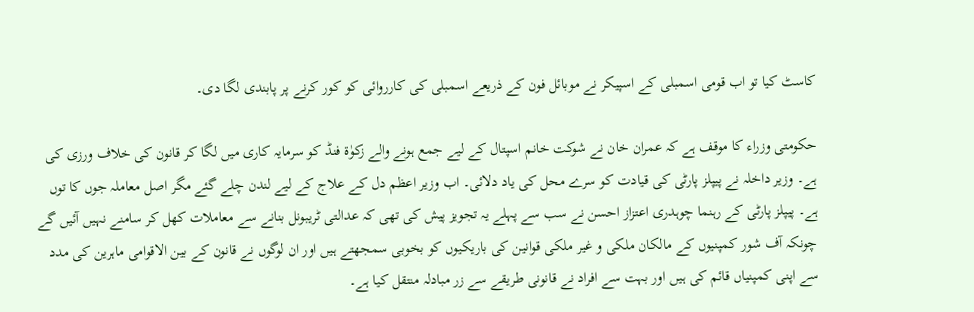کاسٹ کیا تو اب قومی اسمبلی کے اسپیکر نے موبائل فون کے ذریعے اسمبلی کی کارروائی کو کور کرنے پر پابندی لگا دی۔

حکومتی وزراء کا موقف ہے کہ عمران خان نے شوکت خانم اسپتال کے لیے جمع ہونے والے زکوٰۃ فنڈ کو سرمایہ کاری میں لگا کر قانون کی خلاف ورزی کی ہے۔ وزیر داخلہ نے پیپلز پارٹی کی قیادت کو سرے محل کی یاد دلائی۔ اب وزیر اعظم دل کے علاج کے لیے لندن چلے گئے مگر اصل معاملہ جوں کا توں ہے۔ پیپلز پارٹی کے رہنما چوہدری اعتزاز احسن نے سب سے پہلے یہ تجویز پیش کی تھی کہ عدالتی ٹریبونل بنانے سے معاملات کھل کر سامنے نہیں آئیں گے چونکہ آف شور کمپنیوں کے مالکان ملکی و غیر ملکی قوانین کی باریکیوں کو بخوبی سمجھتے ہیں اور ان لوگوں نے قانون کے بین الاقوامی ماہرین کی مدد سے اپنی کمپنیاں قائم کی ہیں اور بہت سے افراد نے قانونی طریقے سے زر مبادلہ منتقل کیا ہے۔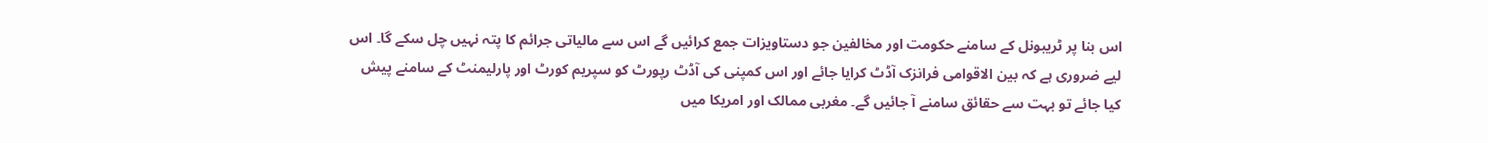اس بنا پر ٹریبونل کے سامنے حکومت اور مخالفین جو دستاویزات جمع کرائیں گے اس سے مالیاتی جرائم کا پتہ نہیں چل سکے گا۔ اس لیے ضروری ہے کہ بین الاقوامی فرانزک آڈٹ کرایا جائے اور اس کمپنی کی آڈٹ رپورٹ کو سپریم کورٹ اور پارلیمنٹ کے سامنے پیش کیا جائے تو بہت سے حقائق سامنے آ جائیں گے۔ مغربی ممالک اور امریکا میں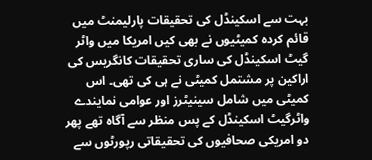بہت سے اسکینڈل کی تحقیقات پارلیمنٹ میں قائم کردہ کمیٹیوں نے بھی کیں امریکا میں واٹر گیٹ اسکینڈل کی ساری تحقیقات کانگریس کی اراکین پر مشتمل کمیٹی نے ہی کی تھی۔ اس کمیٹی میں شامل سینیٹرز اور عوامی نمایندے واٹرگیٹ اسکینڈل کے پس منظر سے آگاہ تھے پھر دو امریکی صحافیوں کی تحقیقاتی رپورٹوں سے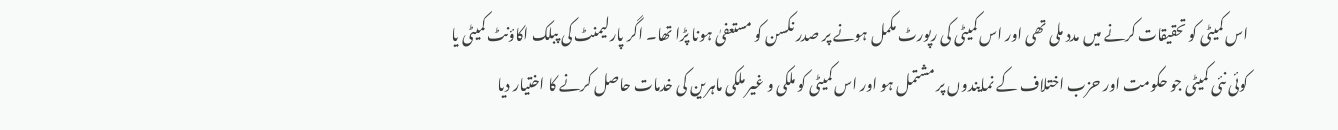اس کمیٹی کو تحقیقات کرنے میں مدد ملی تھی اور اس کمیٹی کی رپورٹ مکمل ہونے پر صدر نکسن کو مستعفیٰ ہونا پڑا تھا۔ اگر پارلیمنٹ کی پبلک اکاؤنٹ کمیٹی یا کوئی نئی کمیٹی جو حکومت اور حزب اختلاف کے نمایندوں پر مشتمل ہو اور اس کمیٹی کو ملکی و غیر ملکی ماہرین کی خدمات حاصل کرنے کا اختیار دیا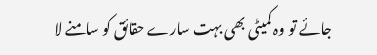جائے تو وہ کمیٹی بھی بہت سارے حقائق کو سامنے لا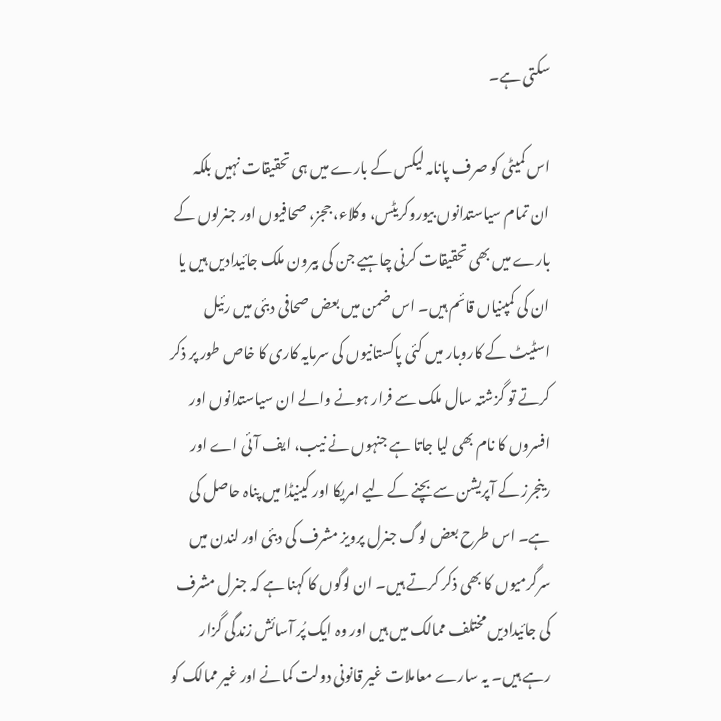سکتی ہے۔

اس کمیٹی کو صرف پانامہ لیکس کے بارے میں ہی تحقیقات نہیں بلکہ ان تمام سیاستدانوں بیوروکریٹس، وکلاء، ججز، صحافیوں اور جنرلوں کے بارے میں بھی تحقیقات کرنی چاہیے جن کی بیرون ملک جائیدادیں ہیں یا ان کی کمپنیاں قائم ہیں۔ اس ضمن میں بعض صحافی دبئی میں رئیل اسٹیٹ کے کاروبار میں کئی پاکستانیوں کی سرمایہ کاری کا خاص طور پر ذکر کرتے تو گزشتہ سال ملک سے فرار ہونے والے ان سیاستدانوں اور افسروں کا نام بھی لیا جاتا ہے جنہوں نے نیب، ایف آئی اے اور رینجرز کے آپریشن سے بچنے کے لیے امریکا اور کینیڈا میں پناہ حاصل کی ہے۔ اس طرح بعض لوگ جنرل پرویز مشرف کی دبئی اور لندن میں سرگرمیوں کا بھی ذکر کرتے ہیں۔ ان لوگوں کا کہنا ہے کہ جنرل مشرف کی جائیدادیں مختلف ممالک میں ہیں اور وہ ایک پُر آسائش زندگی گزار رہے ہیں۔ یہ سارے معاملات غیر قانونی دولت کمانے اور غیر ممالک کو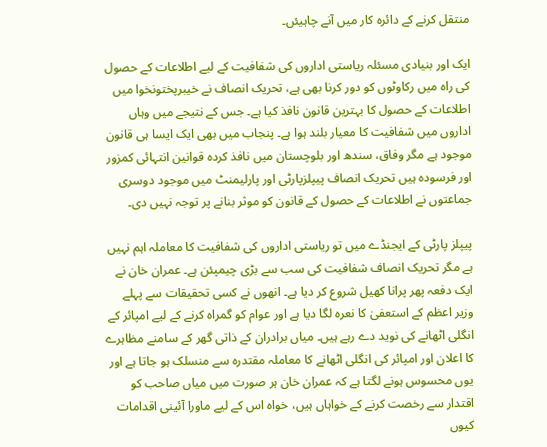منتقل کرنے کے دائرہ کار میں آنے چاہیئں۔

ایک اور بنیادی مسئلہ ریاستی اداروں کی شفافیت کے لیے اطلاعات کے حصول کی راہ میں رکاوٹوں کو دور کرنا بھی ہے، تحریک انصاف نے خیبرپختونخوا میں اطلاعات کے حصول کا بہترین قانون نافذ کیا ہے۔ جس کے نتیجے میں وہاں اداروں میں شفافیت کا معیار بلند ہوا ہے۔ پنجاب میں بھی ایک ایسا ہی قانون موجود ہے مگر وفاق، سندھ اور بلوچستان میں نافذ کردہ قوانین انتہائی کمزور اور فرسودہ ہیں تحریک انصاف پیپلزپارٹی اور پارلیمنٹ میں موجود دوسری جماعتوں نے اطلاعات کے حصول کے قانون کو موثر بنانے پر توجہ نہیں دی۔

پیپلز پارٹی کے ایجنڈے میں تو ریاستی اداروں کی شفافیت کا معاملہ اہم نہیں ہے مگر تحریک انصاف شفافیت کی سب سے بڑی چیمپئن ہے۔ عمران خان نے ایک دفعہ پھر پرانا کھیل شروع کر دیا ہے۔ انھوں نے کسی تحقیقات سے پہلے وزیر اعظم کے استعفیٰ کا نعرہ لگا دیا ہے اور عوام کو گمراہ کرنے کے لیے امپائر کے انگلی اٹھانے کی نوید دے رہے ہیں۔ میاں برادران کے ذاتی گھر کے سامنے مظاہرے کا اعلان اور امپائر کی انگلی اٹھانے کا معاملہ مقتدرہ سے منسلک ہو جاتا ہے اور یوں محسوس ہونے لگتا ہے کہ عمران خان ہر صورت میں میاں صاحب کو اقتدار سے رخصت کرنے کے خواہاں ہیں، خواہ اس کے لیے ماورا آئینی اقدامات کیوں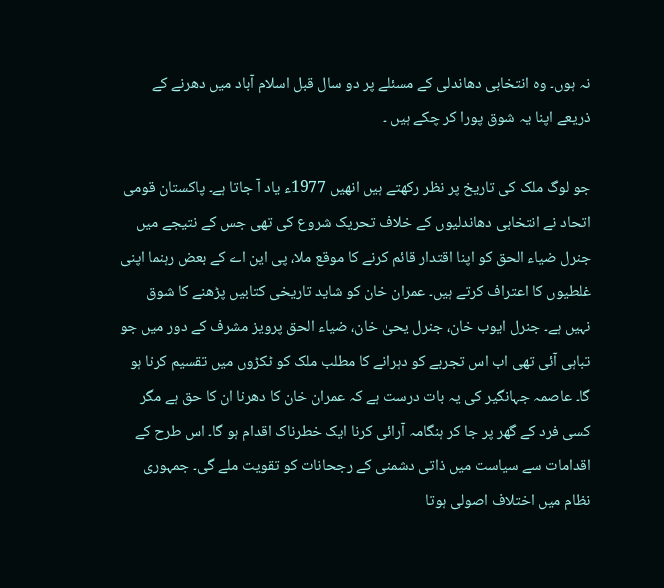نہ ہوں۔ وہ انتخابی دھاندلی کے مسئلے پر دو سال قبل اسلام آباد میں دھرنے کے ذریعے اپنا یہ شوق پورا کر چکے ہیں ۔

جو لوگ ملک کی تاریخ پر نظر رکھتے ہیں انھیں 1977ء یاد آ جاتا ہے۔ پاکستان قومی اتحاد نے انتخابی دھاندلیوں کے خلاف تحریک شروع کی تھی جس کے نتیجے میں جنرل ضیاء الحق کو اپنا اقتدار قائم کرنے کا موقع ملا، پی این اے کے بعض رہنما اپنی غلطیوں کا اعتراف کرتے ہیں۔ عمران خان کو شاید تاریخی کتابیں پڑھنے کا شوق نہیں ہے۔ جنرل ایوب خان، جنرل یحیٰ خان، ضیاء الحق پرویز مشرف کے دور میں جو تباہی آئی تھی اب اس تجربے کو دہرانے کا مطلب ملک کو ٹکڑوں میں تقسیم کرنا ہو گا۔ عاصمہ جہانگیر کی یہ بات درست ہے کہ عمران خان کا دھرنا ان کا حق ہے مگر کسی فرد کے گھر پر جا کر ہنگامہ آرائی کرنا ایک خطرناک اقدام ہو گا۔ اس طرح کے اقدامات سے سیاست میں ذاتی دشمنی کے رجحانات کو تقویت ملے گی۔ جمہوری نظام میں اختلاف اصولی ہوتا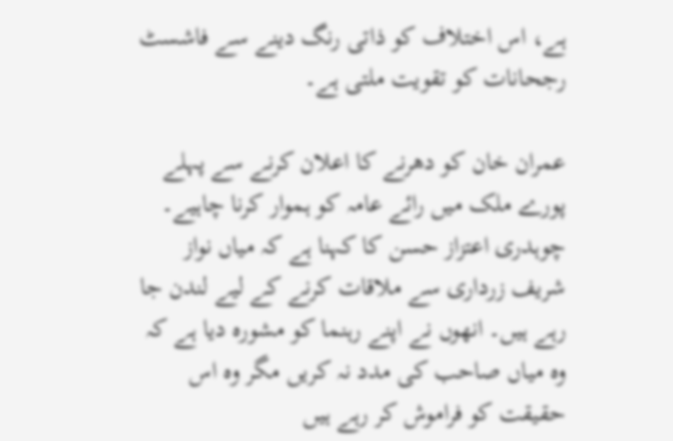ہے، اس اختلاف کو ذاتی رنگ دینے سے فاشسٹ رجحانات کو تقویت ملتی ہے۔

عمران خان کو دھرنے کا اعلان کرنے سے پہلے پورے ملک میں رائے عامہ کو ہموار کرنا چاہیے۔ چوہدری اعتزاز حسن کا کہنا ہے کہ میاں نواز شریف زرداری سے ملاقات کرنے کے لیے لندن جا رہے ہیں۔ انھوں نے اپنے رہنما کو مشورہ دیا ہے کہ وہ میاں صاحب کی مدد نہ کریں مگر وہ اس حقیقت کو فراموش کر رہے ہیں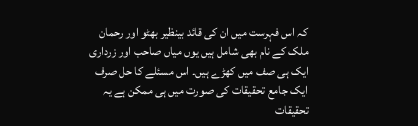کہ اس فہرست میں ان کی قائد بینظیر بھٹو اور رحمان ملک کے نام بھی شامل ہیں یوں میاں صاحب اور زرداری ایک ہی صف میں کھڑے ہیں۔ اس مسئلے کا حل صرف ایک جامع تحقیقات کی صورت میں ہی ممکن ہے یہ تحقیقات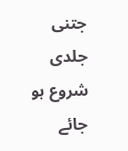جتنی جلدی شروع ہو جائے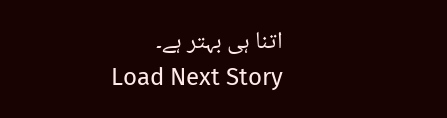اتنا ہی بہتر ہے۔
Load Next Story